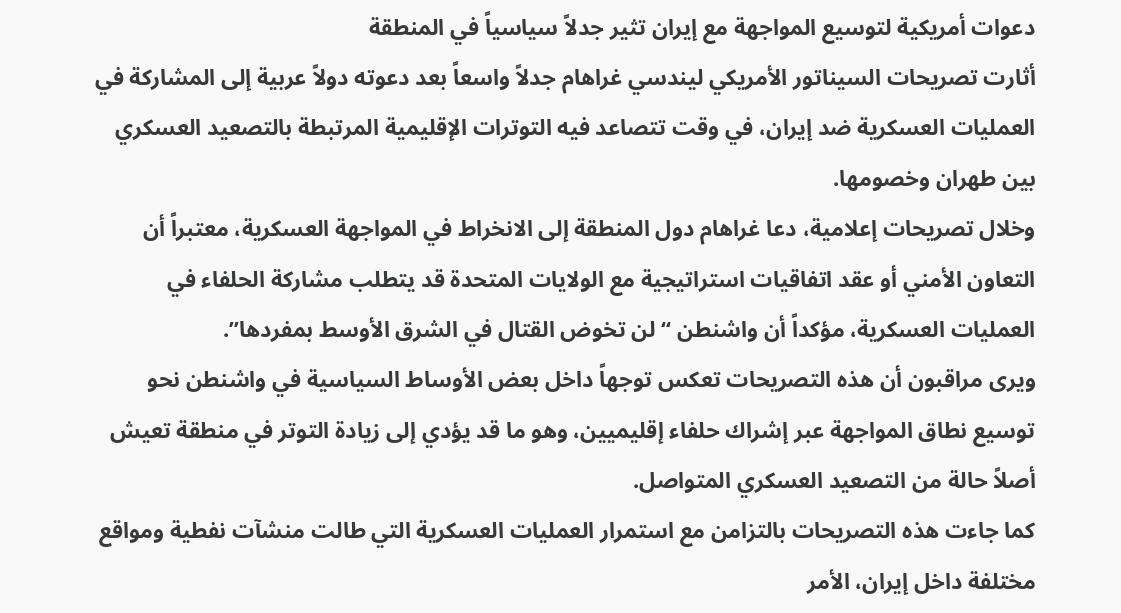دعوات أمريكية لتوسيع المواجهة مع إيران تثير جدلاً سياسياً في المنطقة
أثارت تصريحات السيناتور الأمريكي ليندسي غراهام جدلاً واسعاً بعد دعوته دولاً عربية إلى المشاركة في العمليات العسكرية ضد إيران، في وقت تتصاعد فيه التوترات الإقليمية المرتبطة بالتصعيد العسكري بين طهران وخصومها.
وخلال تصريحات إعلامية، دعا غراهام دول المنطقة إلى الانخراط في المواجهة العسكرية، معتبراً أن التعاون الأمني أو عقد اتفاقيات استراتيجية مع الولايات المتحدة قد يتطلب مشاركة الحلفاء في العمليات العسكرية، مؤكداً أن واشنطن “لن تخوض القتال في الشرق الأوسط بمفردها”.
ويرى مراقبون أن هذه التصريحات تعكس توجهاً داخل بعض الأوساط السياسية في واشنطن نحو توسيع نطاق المواجهة عبر إشراك حلفاء إقليميين، وهو ما قد يؤدي إلى زيادة التوتر في منطقة تعيش أصلاً حالة من التصعيد العسكري المتواصل.
كما جاءت هذه التصريحات بالتزامن مع استمرار العمليات العسكرية التي طالت منشآت نفطية ومواقع مختلفة داخل إيران، الأمر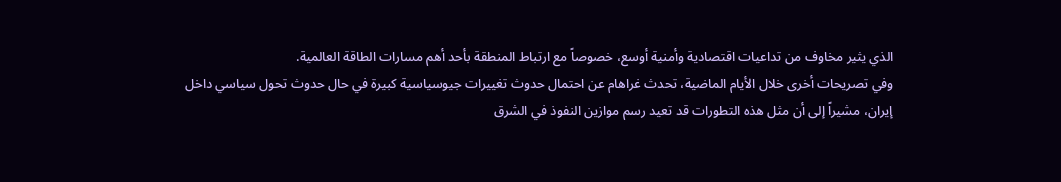الذي يثير مخاوف من تداعيات اقتصادية وأمنية أوسع، خصوصاً مع ارتباط المنطقة بأحد أهم مسارات الطاقة العالمية.
وفي تصريحات أخرى خلال الأيام الماضية، تحدث غراهام عن احتمال حدوث تغييرات جيوسياسية كبيرة في حال حدوث تحول سياسي داخل إيران، مشيراً إلى أن مثل هذه التطورات قد تعيد رسم موازين النفوذ في الشرق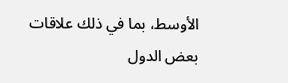الأوسط، بما في ذلك علاقات بعض الدول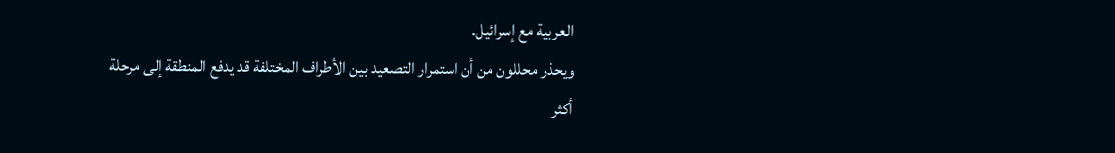العربية مع إسرائيل.
ويحذر محللون من أن استمرار التصعيد بين الأطراف المختلفة قد يدفع المنطقة إلى مرحلة أكثر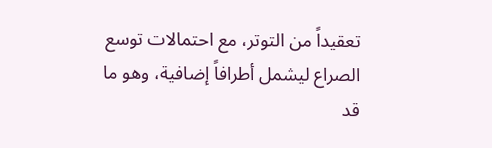تعقيداً من التوتر، مع احتمالات توسع الصراع ليشمل أطرافاً إضافية، وهو ما قد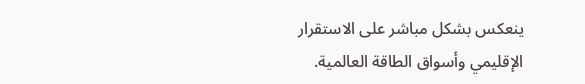ينعكس بشكل مباشر على الاستقرار الإقليمي وأسواق الطاقة العالمية.